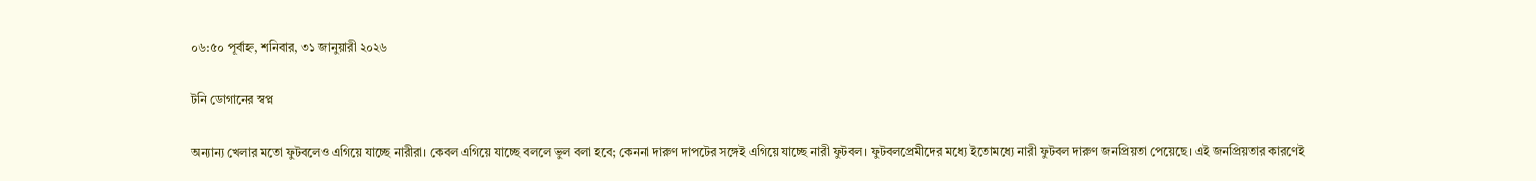০৬:৫০ পূর্বাহ্ন, শনিবার, ৩১ জানুয়ারী ২০২৬

টনি ডোগানের স্বপ্ন

অন্যান্য খেলার মতো ফুটবলেও এগিয়ে যাচ্ছে নারীরা। কেবল এগিয়ে যাচ্ছে বললে ভুল বলা হবে; কেননা দারুণ দাপটের সঙ্গেই এগিয়ে যাচ্ছে নারী ফুটবল। ফুটবলপ্রেমীদের মধ্যে ইতোমধ্যে নারী ফুটবল দারুণ জনপ্রিয়তা পেয়েছে। এই জনপ্রিয়তার কারণেই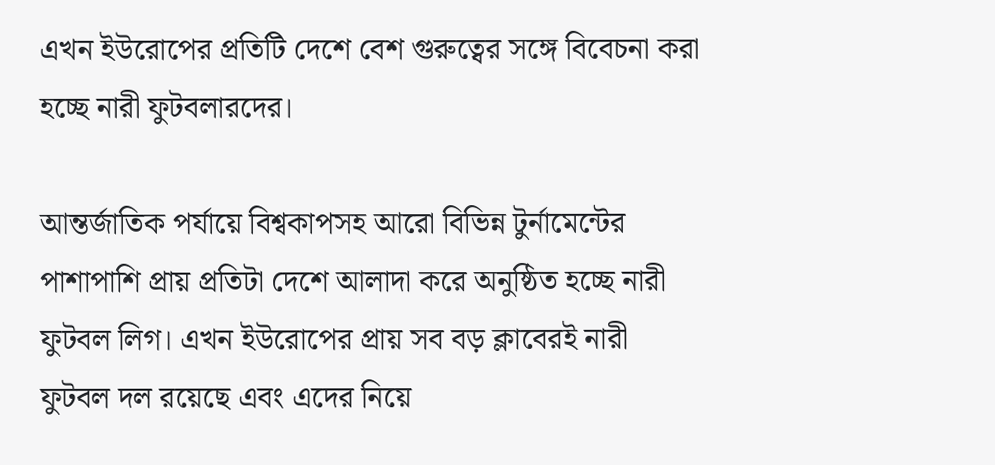এখন ইউরোপের প্রতিটি দেশে বেশ গুরুত্বের সঙ্গে বিবেচনা করা হচ্ছে নারী ফুটবলারদের।

আন্তর্জাতিক পর্যায়ে বিশ্বকাপসহ আরো বিভিন্ন টুর্নামেন্টের পাশাপাশি প্রায় প্রতিটা দেশে আলাদা করে অনুষ্ঠিত হচ্ছে নারী ফুটবল লিগ। এখন ইউরোপের প্রায় সব বড় ক্লাবেরই নারী ফুটবল দল রয়েছে এবং এদের নিয়ে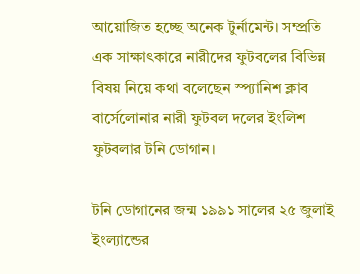আয়োজিত হচ্ছে অনেক টুর্নামেন্ট। সম্প্রতি এক সাক্ষাৎকারে নারীদের ফুটবলের বিভিন্ন বিষয় নিয়ে কথা বলেছেন স্প্যানিশ ক্লাব বার্সেলোনার নারী ফুটবল দলের ইংলিশ ফুটবলার টনি ডোগান।

টনি ডোগানের জন্ম ১৯৯১ সালের ২৫ জুলাই ইংল্যান্ডের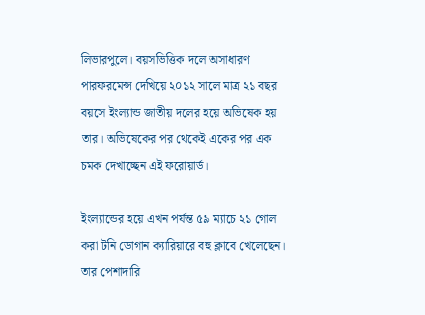লিভারপুলে। বয়সভিত্তিক দলে অসাধারণ পারফরমেন্স দেখিয়ে ২০১২ সালে মাত্র ২১ বছর বয়সে ইংল্যান্ড জাতীয় দলের হয়ে অভিষেক হয় তার। অভিষেকের পর থেকেই একের পর এক চমক দেখাচ্ছেন এই ফরোয়ার্ড।

ইংল্যান্ডের হয়ে এখন পর্যন্ত ৫৯ ম্যাচে ২১ গোল করা টনি ডোগান ক্যারিয়ারে বহু ক্লাবে খেলেছেন। তার পেশাদারি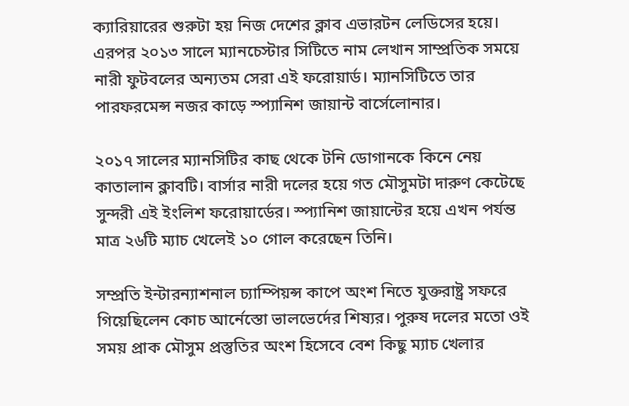ক্যারিয়ারের শুরুটা হয় নিজ দেশের ক্লাব এভারটন লেডিসের হয়ে। এরপর ২০১৩ সালে ম্যানচেস্টার সিটিতে নাম লেখান সাম্প্রতিক সময়ে নারী ফুটবলের অন্যতম সেরা এই ফরোয়ার্ড। ম্যানসিটিতে তার পারফরমেন্স নজর কাড়ে স্প্যানিশ জায়ান্ট বার্সেলোনার।

২০১৭ সালের ম্যানসিটির কাছ থেকে টনি ডোগানকে কিনে নেয় কাতালান ক্লাবটি। বার্সার নারী দলের হয়ে গত মৌসুমটা দারুণ কেটেছে সুন্দরী এই ইংলিশ ফরোয়ার্ডের। স্প্যানিশ জায়ান্টের হয়ে এখন পর্যন্ত মাত্র ২৬টি ম্যাচ খেলেই ১০ গোল করেছেন তিনি।

সম্প্রতি ইন্টারন্যাশনাল চ্যাম্পিয়ন্স কাপে অংশ নিতে যুক্তরাষ্ট্র সফরে গিয়েছিলেন কোচ আর্নেস্তো ভালভের্দের শিষ্যর। পুরুষ দলের মতো ওই সময় প্রাক মৌসুম প্রস্তুতির অংশ হিসেবে বেশ কিছু ম্যাচ খেলার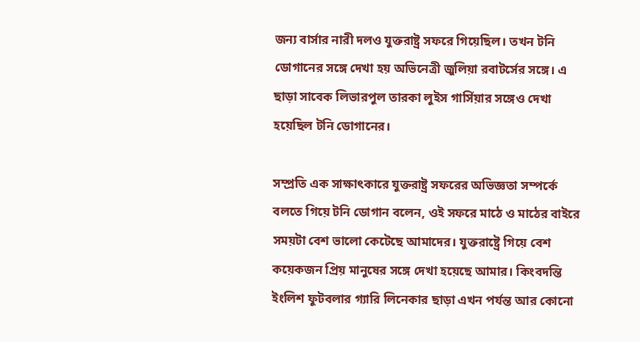জন্য বার্সার নারী দলও যুক্তরাষ্ট্র সফরে গিয়েছিল। তখন টনি ডোগানের সঙ্গে দেখা হয় অভিনেত্রী জুলিয়া রবাটর্সের সঙ্গে। এ ছাড়া সাবেক লিভারপুল তারকা লুইস গার্সিয়ার সঙ্গেও দেখা হয়েছিল টনি ডোগানের।

সম্প্রতি এক সাক্ষাৎকারে যুক্তরাষ্ট্র সফরের অভিজ্ঞতা সম্পর্কে বলতে গিয়ে টনি ডোগান বলেন, ওই সফরে মাঠে ও মাঠের বাইরে সময়টা বেশ ভালো কেটেছে আমাদের। যুক্তরাষ্ট্রে গিয়ে বেশ কয়েকজন প্রিয় মানুষের সঙ্গে দেখা হয়েছে আমার। কিংবদন্তি ইংলিশ ফুটবলার গ্যারি লিনেকার ছাড়া এখন পর্যন্ত আর কোনো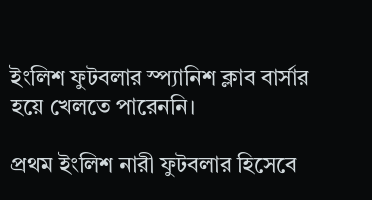ইংলিশ ফুটবলার স্প্যানিশ ক্লাব বার্সার হয়ে খেলতে পারেননি।

প্রথম ইংলিশ নারী ফুটবলার হিসেবে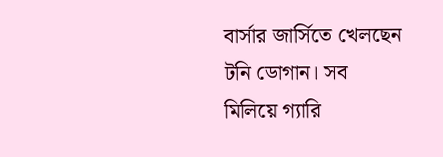বার্সার জার্সিতে খেলছেন টনি ডোগান। সব মিলিয়ে গ্যারি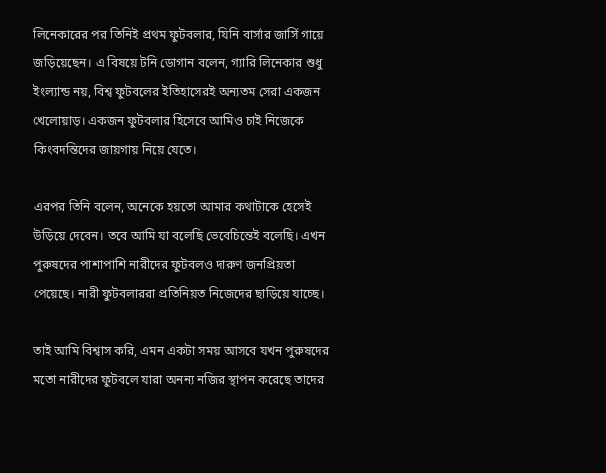লিনেকারের পর তিনিই প্রথম ফুটবলার, যিনি বার্সার জার্সি গায়ে জড়িয়েছেন। এ বিষয়ে টনি ডোগান বলেন, গ্যারি লিনেকার শুধু ইংল্যান্ড নয়, বিশ্ব ফুটবলের ইতিহাসেরই অন্যতম সেরা একজন খেলোয়াড়। একজন ফুটবলার হিসেবে আমিও চাই নিজেকে কিংবদন্তিদের জায়গায় নিয়ে যেতে।

এরপর তিনি বলেন, অনেকে হয়তো আমার কথাটাকে হেসেই উড়িয়ে দেবেন। তবে আমি যা বলেছি ভেবেচিন্তেই বলেছি। এখন পুরুষদের পাশাপাশি নারীদের ফুটবলও দারুণ জনপ্রিয়তা পেয়েছে। নারী ফুটবলাররা প্রতিনিয়ত নিজেদের ছাড়িয়ে যাচ্ছে।

তাই আমি বিশ্বাস করি, এমন একটা সময় আসবে যখন পুরুষদের মতো নারীদের ফুটবলে যারা অনন্য নজির স্থাপন করেছে তাদের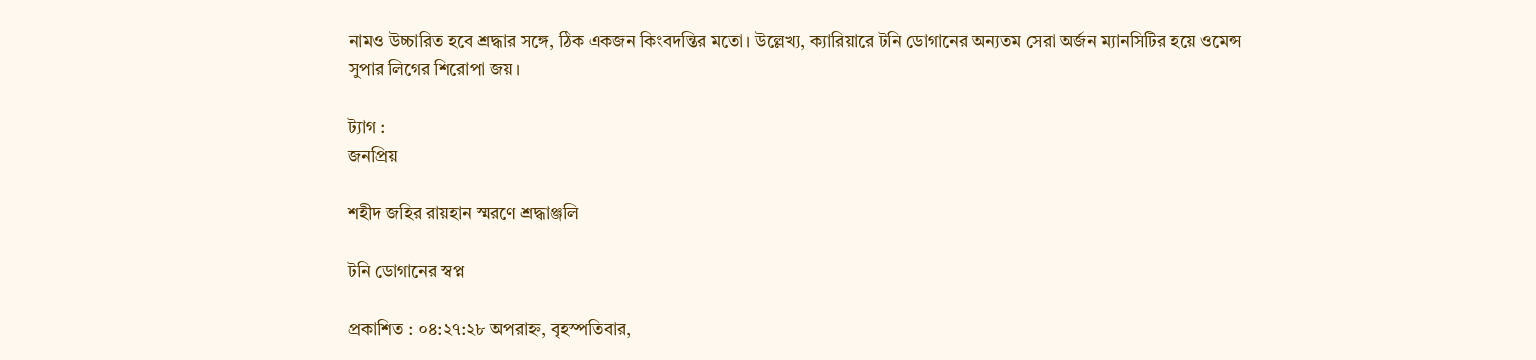নামও উচ্চারিত হবে শ্রদ্ধার সঙ্গে, ঠিক একজন কিংবদন্তির মতো। উল্লেখ্য, ক্যারিয়ারে টনি ডোগানের অন্যতম সেরা অর্জন ম্যানসিটির হয়ে ওমেন্স সুপার লিগের শিরোপা জয়।

ট্যাগ :
জনপ্রিয়

শহীদ জহির রায়হান স্মরণে শ্রদ্ধাঞ্জলি

টনি ডোগানের স্বপ্ন

প্রকাশিত : ০৪:২৭:২৮ অপরাহ্ন, বৃহস্পতিবার,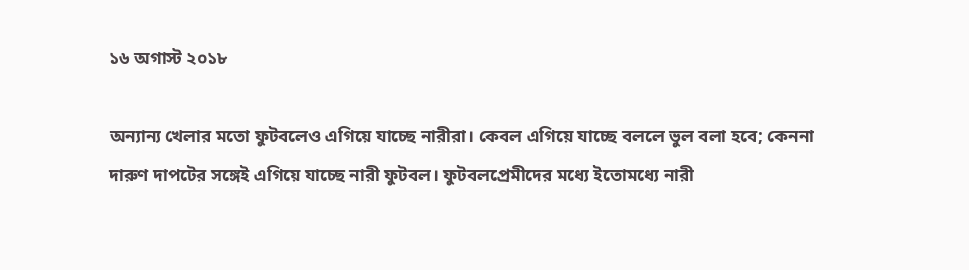১৬ অগাস্ট ২০১৮

অন্যান্য খেলার মতো ফুটবলেও এগিয়ে যাচ্ছে নারীরা। কেবল এগিয়ে যাচ্ছে বললে ভুল বলা হবে; কেননা দারুণ দাপটের সঙ্গেই এগিয়ে যাচ্ছে নারী ফুটবল। ফুটবলপ্রেমীদের মধ্যে ইতোমধ্যে নারী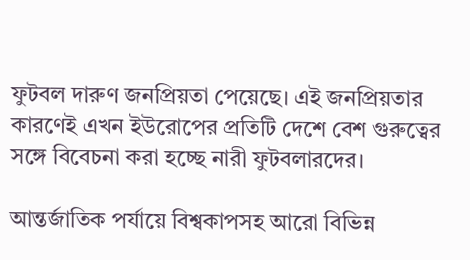ফুটবল দারুণ জনপ্রিয়তা পেয়েছে। এই জনপ্রিয়তার কারণেই এখন ইউরোপের প্রতিটি দেশে বেশ গুরুত্বের সঙ্গে বিবেচনা করা হচ্ছে নারী ফুটবলারদের।

আন্তর্জাতিক পর্যায়ে বিশ্বকাপসহ আরো বিভিন্ন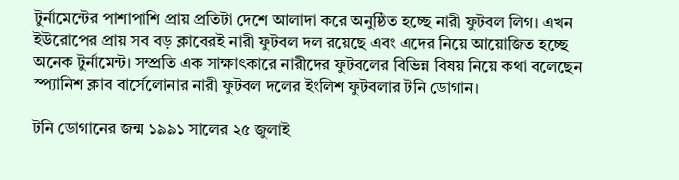টুর্নামেন্টের পাশাপাশি প্রায় প্রতিটা দেশে আলাদা করে অনুষ্ঠিত হচ্ছে নারী ফুটবল লিগ। এখন ইউরোপের প্রায় সব বড় ক্লাবেরই নারী ফুটবল দল রয়েছে এবং এদের নিয়ে আয়োজিত হচ্ছে অনেক টুর্নামেন্ট। সম্প্রতি এক সাক্ষাৎকারে নারীদের ফুটবলের বিভিন্ন বিষয় নিয়ে কথা বলেছেন স্প্যানিশ ক্লাব বার্সেলোনার নারী ফুটবল দলের ইংলিশ ফুটবলার টনি ডোগান।

টনি ডোগানের জন্ম ১৯৯১ সালের ২৫ জুলাই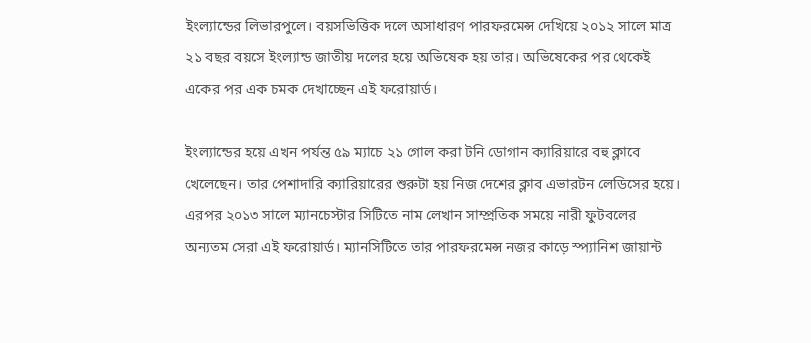ইংল্যান্ডের লিভারপুলে। বয়সভিত্তিক দলে অসাধারণ পারফরমেন্স দেখিয়ে ২০১২ সালে মাত্র ২১ বছর বয়সে ইংল্যান্ড জাতীয় দলের হয়ে অভিষেক হয় তার। অভিষেকের পর থেকেই একের পর এক চমক দেখাচ্ছেন এই ফরোয়ার্ড।

ইংল্যান্ডের হয়ে এখন পর্যন্ত ৫৯ ম্যাচে ২১ গোল করা টনি ডোগান ক্যারিয়ারে বহু ক্লাবে খেলেছেন। তার পেশাদারি ক্যারিয়ারের শুরুটা হয় নিজ দেশের ক্লাব এভারটন লেডিসের হয়ে। এরপর ২০১৩ সালে ম্যানচেস্টার সিটিতে নাম লেখান সাম্প্রতিক সময়ে নারী ফুটবলের অন্যতম সেরা এই ফরোয়ার্ড। ম্যানসিটিতে তার পারফরমেন্স নজর কাড়ে স্প্যানিশ জায়ান্ট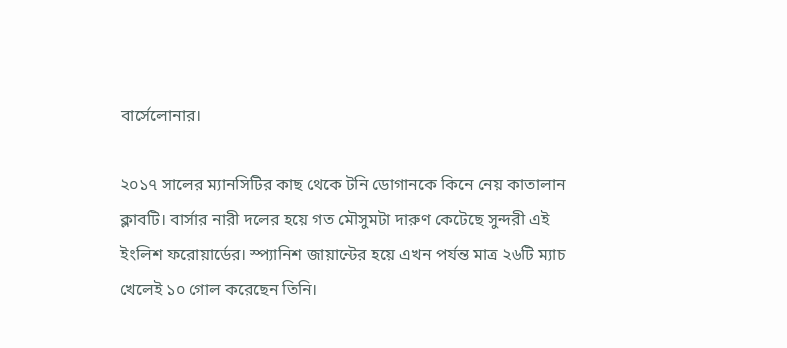বার্সেলোনার।

২০১৭ সালের ম্যানসিটির কাছ থেকে টনি ডোগানকে কিনে নেয় কাতালান ক্লাবটি। বার্সার নারী দলের হয়ে গত মৌসুমটা দারুণ কেটেছে সুন্দরী এই ইংলিশ ফরোয়ার্ডের। স্প্যানিশ জায়ান্টের হয়ে এখন পর্যন্ত মাত্র ২৬টি ম্যাচ খেলেই ১০ গোল করেছেন তিনি।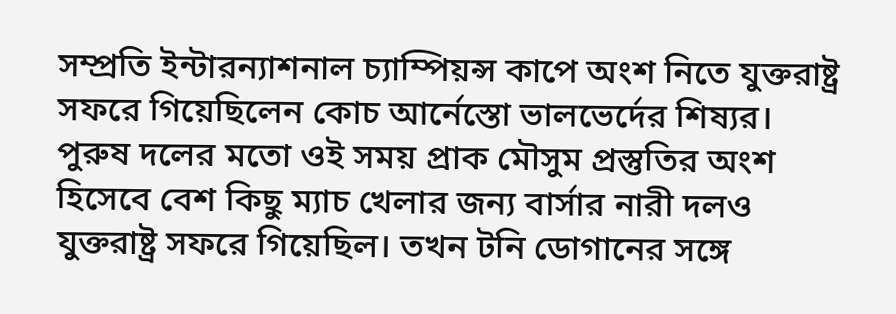সম্প্রতি ইন্টারন্যাশনাল চ্যাম্পিয়ন্স কাপে অংশ নিতে যুক্তরাষ্ট্র সফরে গিয়েছিলেন কোচ আর্নেস্তো ভালভের্দের শিষ্যর। পুরুষ দলের মতো ওই সময় প্রাক মৌসুম প্রস্তুতির অংশ হিসেবে বেশ কিছু ম্যাচ খেলার জন্য বার্সার নারী দলও যুক্তরাষ্ট্র সফরে গিয়েছিল। তখন টনি ডোগানের সঙ্গে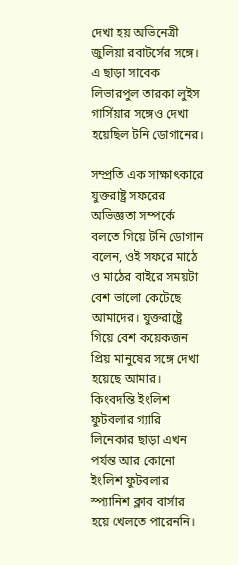দেখা হয় অভিনেত্রী জুলিয়া রবাটর্সের সঙ্গে। এ ছাড়া সাবেক লিভারপুল তারকা লুইস গার্সিয়ার সঙ্গেও দেখা হয়েছিল টনি ডোগানের।

সম্প্রতি এক সাক্ষাৎকারে যুক্তরাষ্ট্র সফরের অভিজ্ঞতা সম্পর্কে বলতে গিয়ে টনি ডোগান বলেন, ওই সফরে মাঠে ও মাঠের বাইরে সময়টা বেশ ভালো কেটেছে আমাদের। যুক্তরাষ্ট্রে গিয়ে বেশ কয়েকজন প্রিয় মানুষের সঙ্গে দেখা হয়েছে আমার। কিংবদন্তি ইংলিশ ফুটবলার গ্যারি লিনেকার ছাড়া এখন পর্যন্ত আর কোনো ইংলিশ ফুটবলার স্প্যানিশ ক্লাব বার্সার হয়ে খেলতে পারেননি।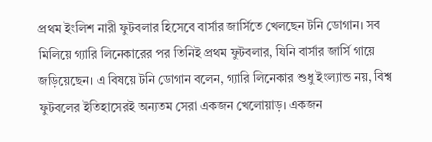প্রথম ইংলিশ নারী ফুটবলার হিসেবে বার্সার জার্সিতে খেলছেন টনি ডোগান। সব মিলিয়ে গ্যারি লিনেকারের পর তিনিই প্রথম ফুটবলার, যিনি বার্সার জার্সি গায়ে জড়িয়েছেন। এ বিষয়ে টনি ডোগান বলেন, গ্যারি লিনেকার শুধু ইংল্যান্ড নয়, বিশ্ব ফুটবলের ইতিহাসেরই অন্যতম সেরা একজন খেলোয়াড়। একজন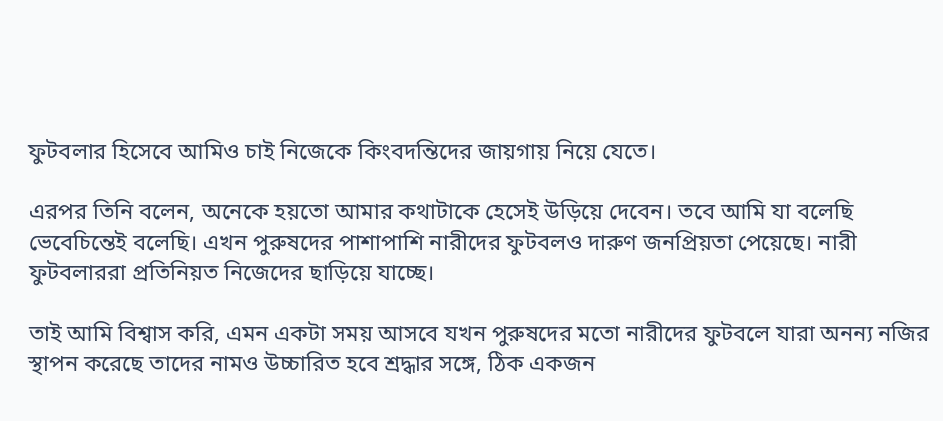ফুটবলার হিসেবে আমিও চাই নিজেকে কিংবদন্তিদের জায়গায় নিয়ে যেতে।

এরপর তিনি বলেন, অনেকে হয়তো আমার কথাটাকে হেসেই উড়িয়ে দেবেন। তবে আমি যা বলেছি ভেবেচিন্তেই বলেছি। এখন পুরুষদের পাশাপাশি নারীদের ফুটবলও দারুণ জনপ্রিয়তা পেয়েছে। নারী ফুটবলাররা প্রতিনিয়ত নিজেদের ছাড়িয়ে যাচ্ছে।

তাই আমি বিশ্বাস করি, এমন একটা সময় আসবে যখন পুরুষদের মতো নারীদের ফুটবলে যারা অনন্য নজির স্থাপন করেছে তাদের নামও উচ্চারিত হবে শ্রদ্ধার সঙ্গে, ঠিক একজন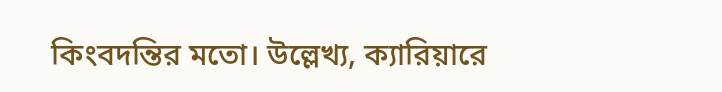কিংবদন্তির মতো। উল্লেখ্য, ক্যারিয়ারে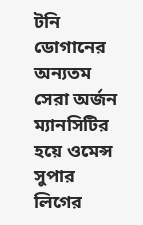টনি ডোগানের অন্যতম সেরা অর্জন ম্যানসিটির হয়ে ওমেন্স সুপার লিগের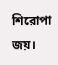শিরোপা জয়।